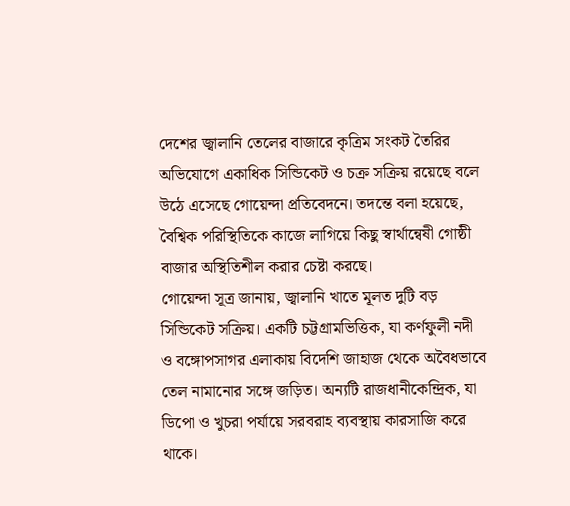দেশের জ্বালানি তেলের বাজারে কৃত্রিম সংকট তৈরির অভিযোগে একাধিক সিন্ডিকেট ও চক্র সক্রিয় রয়েছে বলে উঠে এসেছে গোয়েন্দা প্রতিবেদনে। তদন্তে বলা হয়েছে, বৈশ্বিক পরিস্থিতিকে কাজে লাগিয়ে কিছু স্বার্থান্বেষী গোষ্ঠী বাজার অস্থিতিশীল করার চেষ্টা করছে।
গোয়েন্দা সূত্র জানায়, জ্বালানি খাতে মূলত দুটি বড় সিন্ডিকেট সক্রিয়। একটি চট্টগ্রামভিত্তিক, যা কর্ণফুলী নদী ও বঙ্গোপসাগর এলাকায় বিদেশি জাহাজ থেকে অবৈধভাবে তেল নামানোর সঙ্গে জড়িত। অন্যটি রাজধানীকেন্দ্রিক, যা ডিপো ও খুচরা পর্যায়ে সরবরাহ ব্যবস্থায় কারসাজি করে থাকে।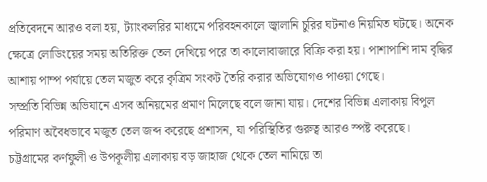প্রতিবেদনে আরও বলা হয়, ট্যাংকলরির মাধ্যমে পরিবহনকালে জ্বালানি চুরির ঘটনাও নিয়মিত ঘটছে। অনেক ক্ষেত্রে লোডিংয়ের সময় অতিরিক্ত তেল দেখিয়ে পরে তা কালোবাজারে বিক্রি করা হয়। পাশাপাশি দাম বৃদ্ধির আশায় পাম্প পর্যায়ে তেল মজুত করে কৃত্রিম সংকট তৈরি করার অভিযোগও পাওয়া গেছে।
সম্প্রতি বিভিন্ন অভিযানে এসব অনিয়মের প্রমাণ মিলেছে বলে জানা যায়। দেশের বিভিন্ন এলাকায় বিপুল পরিমাণ অবৈধভাবে মজুত তেল জব্দ করেছে প্রশাসন, যা পরিস্থিতির গুরুত্ব আরও স্পষ্ট করেছে।
চট্টগ্রামের কর্ণফুলী ও উপকূলীয় এলাকায় বড় জাহাজ থেকে তেল নামিয়ে তা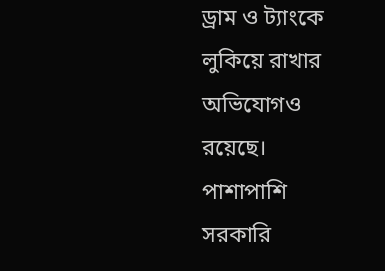ড্রাম ও ট্যাংকে লুকিয়ে রাখার অভিযোগও রয়েছে। পাশাপাশি সরকারি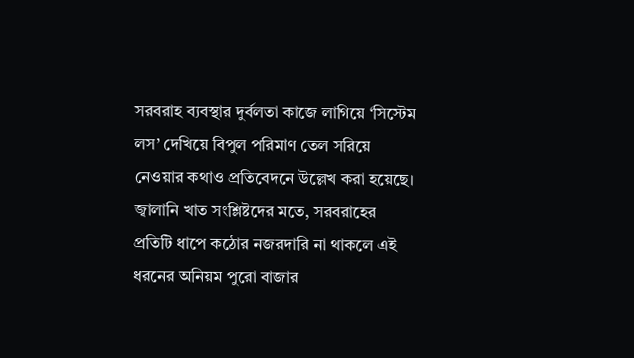সরবরাহ ব্যবস্থার দুর্বলতা কাজে লাগিয়ে ‘সিস্টেম লস’ দেখিয়ে বিপুল পরিমাণ তেল সরিয়ে নেওয়ার কথাও প্রতিবেদনে উল্লেখ করা হয়েছে।
জ্বালানি খাত সংশ্লিষ্টদের মতে, সরবরাহের প্রতিটি ধাপে কঠোর নজরদারি না থাকলে এই ধরনের অনিয়ম পুরো বাজার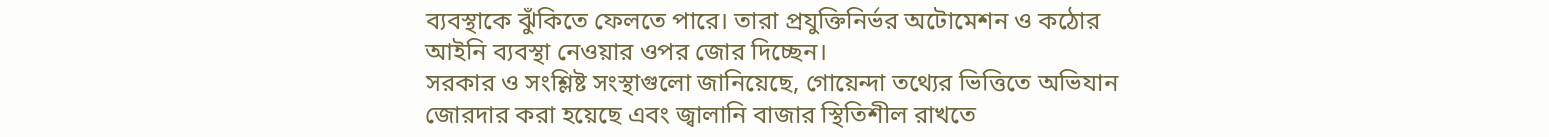ব্যবস্থাকে ঝুঁকিতে ফেলতে পারে। তারা প্রযুক্তিনির্ভর অটোমেশন ও কঠোর আইনি ব্যবস্থা নেওয়ার ওপর জোর দিচ্ছেন।
সরকার ও সংশ্লিষ্ট সংস্থাগুলো জানিয়েছে, গোয়েন্দা তথ্যের ভিত্তিতে অভিযান জোরদার করা হয়েছে এবং জ্বালানি বাজার স্থিতিশীল রাখতে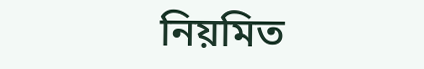নিয়মিত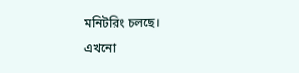মনিটরিং চলছে।
এখনো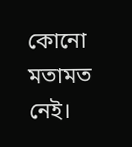কোনো মতামত নেই।